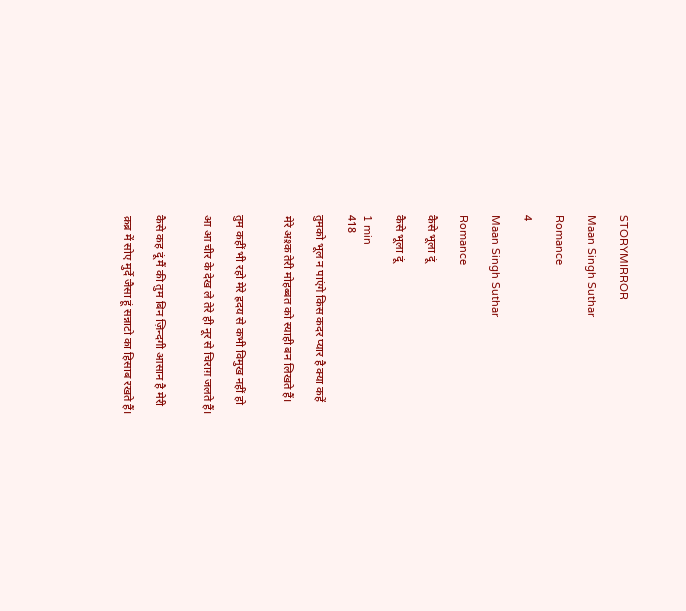STORYMIRROR

Maan Singh Suthar

Romance

4

Maan Singh Suthar

Romance

कैसे भूला दूं

कैसे भूला दूं

1 min
418

तुमको भूल न पाएंगे किस कदर प्यार है क्या कहें

मेरे अश़्क तेरी मोहब्बत को स्याही बन लिखते हैं।


तुम कहीं भी रहो मेरे ह्रदय से कभी विमुख नहीं हो

आ आ चीर के देख ले तेरे ही नूर से चिराग़ जलते हैं।


कैसे कह दूं मैं की तुम बिन ज़िन्दगी आसान है मेरी

क़ब्र में सोए मुर्दे जैसा हूं सन्नाटो का हिसाब रखते हैं।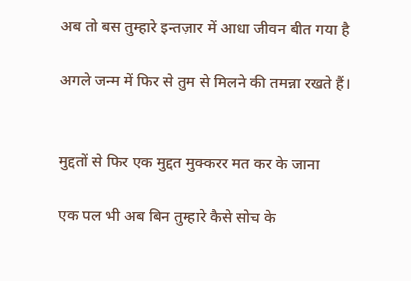अब तो बस तुम्हारे इन्तज़ार में आधा जीवन बीत गया है

अगले जन्म में फिर से तुम से मिलने की तमन्ना रखते हैं।


मुद्दतों से फिर एक मुद्दत मुक्करर मत कर के जाना

एक पल भी अब बिन तुम्हारे कैसे सोच के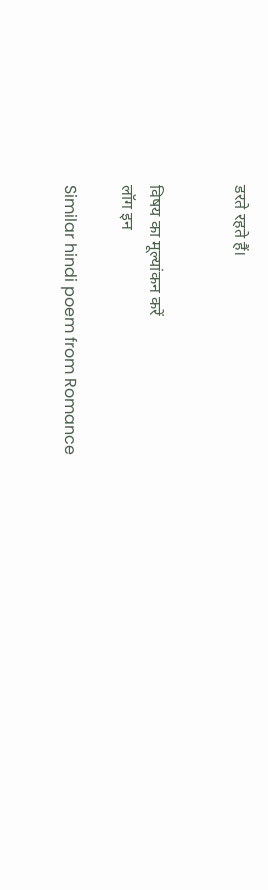डरते रहते हैं।


विषय का मूल्यांकन करें
लॉग इन

Similar hindi poem from Romance